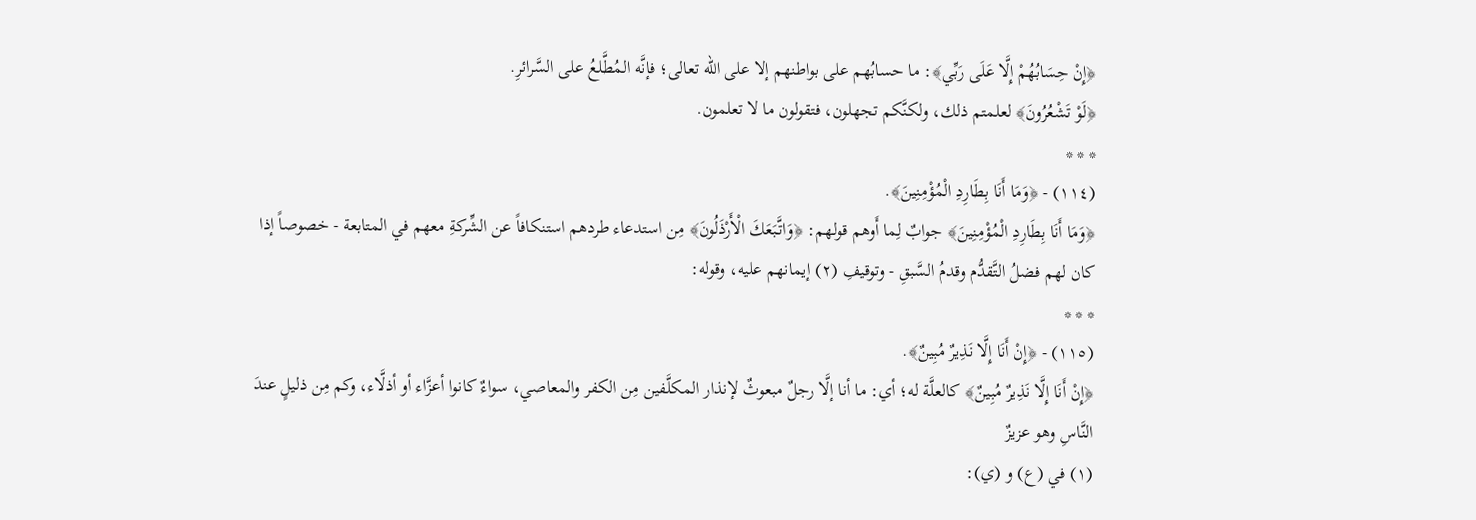﴿إِنْ حِسَابُهُمْ إِلَّا عَلَى رَبِّي﴾: ما حسابُهم على بواطنهم إلا على الله تعالى؛ فإنَّه المُطَّلعُ على السَّرائرِ.
﴿لَوْ تَشْعُرُونَ﴾ لعلمتم ذلك، ولكنَّكم تجهلون، فتقولون ما لا تعلمون.
* * *
(١١٤) - ﴿وَمَا أَنَا بِطَارِدِ الْمُؤْمِنِينَ﴾.
﴿وَمَا أَنَا بِطَارِدِ الْمُؤْمِنِينَ﴾ جوابٌ لِما أَوهم قولهم: ﴿وَاتَّبَعَكَ الْأَرْذَلُونَ﴾ مِن استدعاء طردهم استنكافاً عن الشِّركةِ معهم في المتابعة - خصوصاً إذا كان لهم فضلُ التَّقدُّم وقدمُ السَّبقِ - وتوقيفِ (٢) إيمانهم عليه، وقوله:
* * *
(١١٥) - ﴿إِنْ أَنَا إِلَّا نَذِيرٌ مُبِينٌ﴾.
﴿إِنْ أَنَا إِلَّا نَذِيرٌ مُبِينٌ﴾ كالعلَّة له؛ أي: ما أنا إلَّا رجلٌ مبعوثٌ لإنذار المكلَّفين مِن الكفر والمعاصي، سواءٌ كانوا أعزَّاء أو أذلَّاء، وكم مِن ذليلٍ عندَ النَّاسِ وهو عزيزٌ
(١) في (ع) و (ي):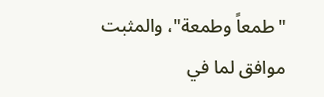"طمعاً وطمعة"، والمثبت موافق لما في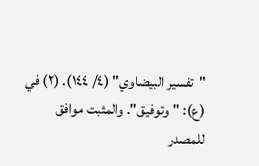"تفسير البيضاوي" (٤/ ١٤٤). (٢) في (ع): "وتوفيق". والمثبت موافق للمصدر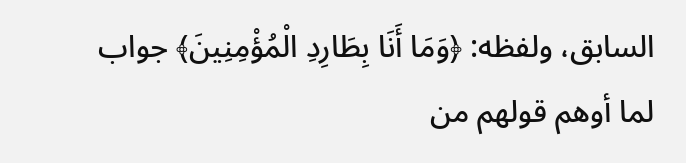السابق، ولفظه: ﴿وَمَا أَنَا بِطَارِدِ الْمُؤْمِنِينَ﴾ جواب لما أوهم قولهم من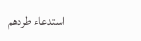استدعاء طردهم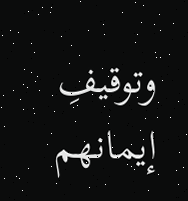وتوقيفِ إيمانهم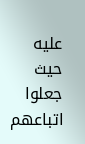عليه حيث جعلوا اتباعهم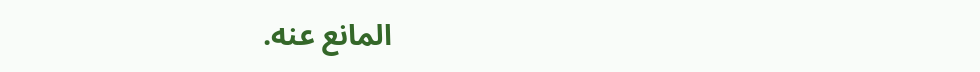المانع عنه.